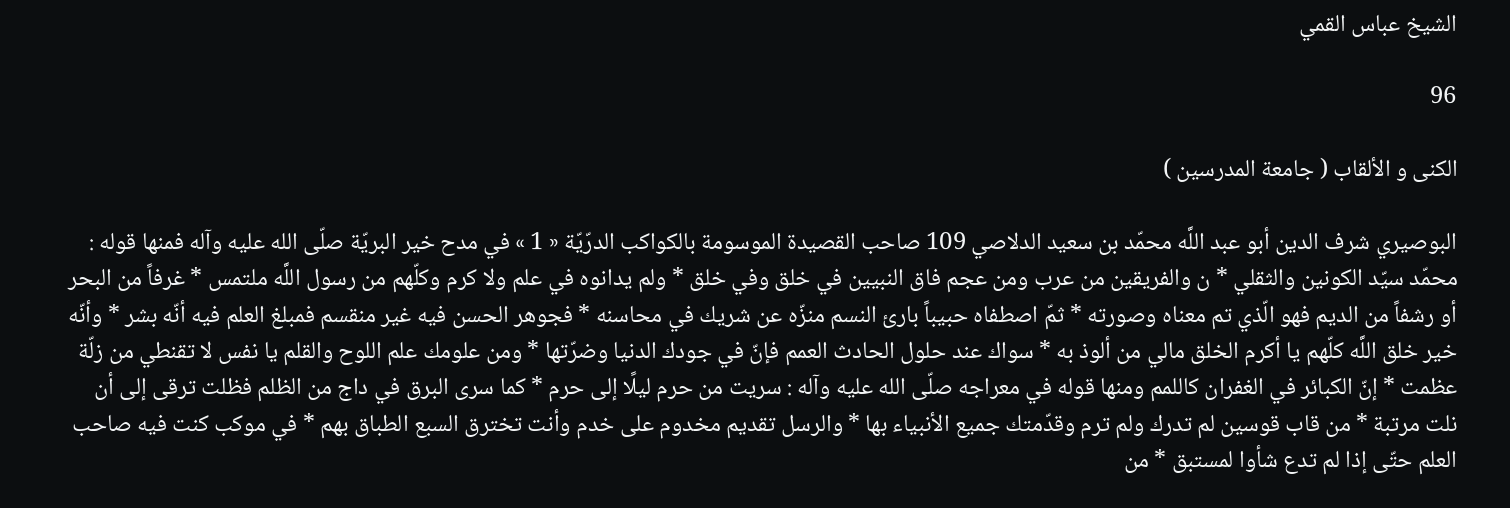الشيخ عباس القمي

96

الكنى و الألقاب ( جامعة المدرسين )

البوصيري شرف الدين أبو عبد اللَّه محمّد بن سعيد الدلاصي 109 صاحب القصيدة الموسومة بالكواكب الدرّيّة « 1 » في مدح خير البريّة صلّى الله عليه وآله فمنها قوله : محمّد سيّد الكونين والثقلي * ن والفريقين من عرب ومن عجم فاق النبيين في خلق وفي خلق * ولم يدانوه في علم ولا كرم وكلّهم من رسول اللَّه ملتمس * غرفاً من البحر أو رشفاً من الديم فهو الّذي تم معناه وصورته * ثمّ اصطفاه حبيباً بارئ النسم منزّه عن شريك في محاسنه * فجوهر الحسن فيه غير منقسم فمبلغ العلم فيه أنّه بشر * وأنّه خير خلق اللَّه كلّهم يا أكرم الخلق مالي من ألوذ به * سواك عند حلول الحادث العمم فإنّ في جودك الدنيا وضرّتها * ومن علومك علم اللوح والقلم يا نفس لا تقنطي من زلّة عظمت * إنّ الكبائر في الغفران كاللمم ومنها قوله في معراجه صلّى الله عليه وآله : سريت من حرم ليلًا إلى حرم * كما سرى البرق في داج من الظلم فظلت ترقى إلى أن نلت مرتبة * من قاب قوسين لم تدرك ولم ترم وقدّمتك جميع الأنبياء بها * والرسل تقديم مخدوم على خدم وأنت تخترق السبع الطباق بهم * في موكب كنت فيه صاحب العلم حتّى إذا لم تدع شأوا لمستبق * من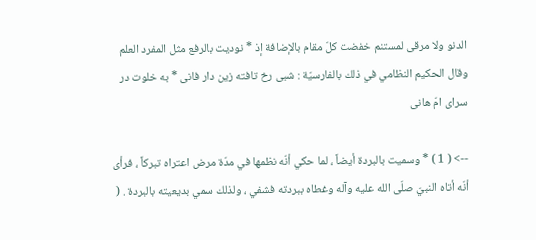الدنو ولا مرقى لمستنم خفضت كلّ مقام بالإضافة إذ * نوديت بالرفع مثل المفرد العلم وقال الحكيم النظامي في ذلك بالفارسيّة : شبى رخ تافته زين دار فانى * به خلوت در سراى امّ هانى

--> ( 1 ) * وسميت بالبردة أيضاً ، لما حكي أنّه نظمها في مدّة مرض اعتراه تبركاً ، فرأى أنّه أتاه النبيّ صلّى الله عليه وآله وغطاه ببردته فشفي ، ولذلك سمي بديعيته بالبردة . (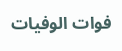فوات الوفيات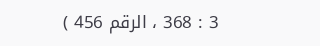3 : 368 ، الرقم 456 )